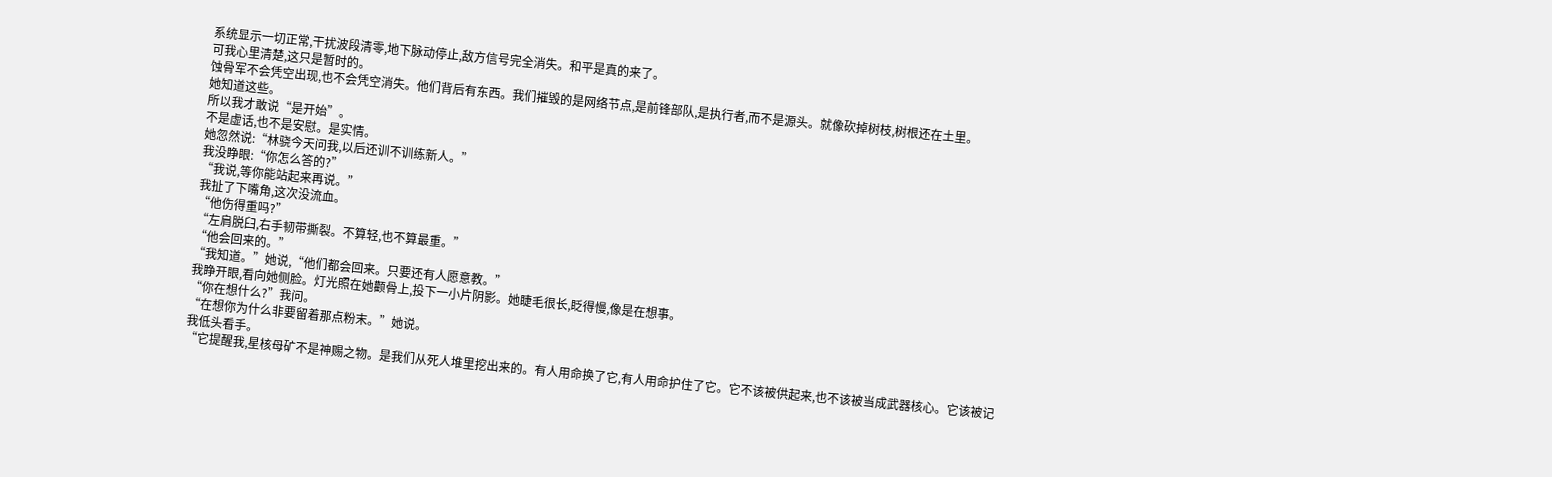系统显示一切正常,干扰波段清零,地下脉动停止,敌方信号完全消失。和平是真的来了。
可我心里清楚,这只是暂时的。
蚀骨军不会凭空出现,也不会凭空消失。他们背后有东西。我们摧毁的是网络节点,是前锋部队,是执行者,而不是源头。就像砍掉树枝,树根还在土里。
她知道这些。
所以我才敢说“是开始”。
不是虚话,也不是安慰。是实情。
她忽然说:“林骁今天问我,以后还训不训练新人。”
我没睁眼:“你怎么答的?”
“我说,等你能站起来再说。”
我扯了下嘴角,这次没流血。
“他伤得重吗?”
“左肩脱臼,右手韧带撕裂。不算轻,也不算最重。”
“他会回来的。”
“我知道。”她说,“他们都会回来。只要还有人愿意教。”
我睁开眼,看向她侧脸。灯光照在她颧骨上,投下一小片阴影。她睫毛很长,眨得慢,像是在想事。
“你在想什么?”我问。
“在想你为什么非要留着那点粉末。”她说。
我低头看手。
“它提醒我,星核母矿不是神赐之物。是我们从死人堆里挖出来的。有人用命换了它,有人用命护住了它。它不该被供起来,也不该被当成武器核心。它该被记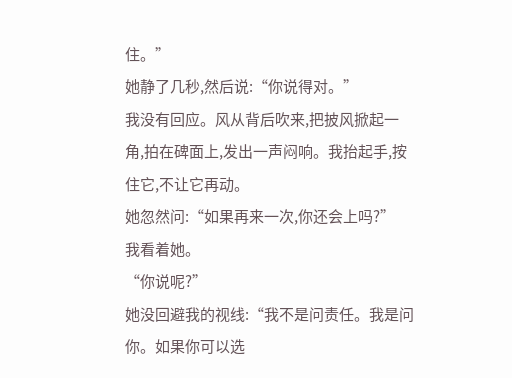住。”
她静了几秒,然后说:“你说得对。”
我没有回应。风从背后吹来,把披风掀起一角,拍在碑面上,发出一声闷响。我抬起手,按住它,不让它再动。
她忽然问:“如果再来一次,你还会上吗?”
我看着她。
“你说呢?”
她没回避我的视线:“我不是问责任。我是问你。如果你可以选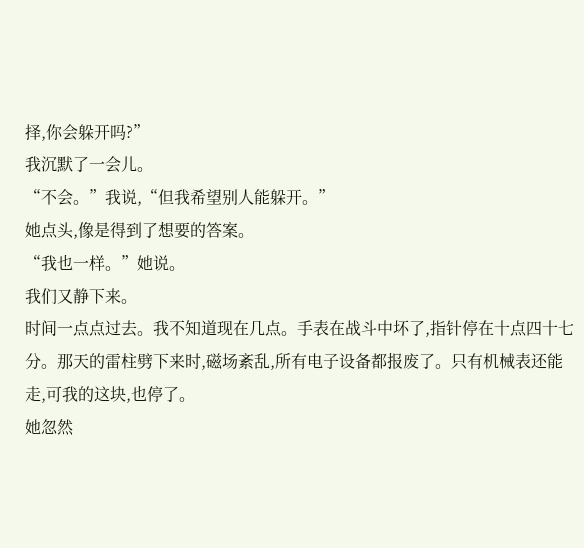择,你会躲开吗?”
我沉默了一会儿。
“不会。”我说,“但我希望别人能躲开。”
她点头,像是得到了想要的答案。
“我也一样。”她说。
我们又静下来。
时间一点点过去。我不知道现在几点。手表在战斗中坏了,指针停在十点四十七分。那天的雷柱劈下来时,磁场紊乱,所有电子设备都报废了。只有机械表还能走,可我的这块,也停了。
她忽然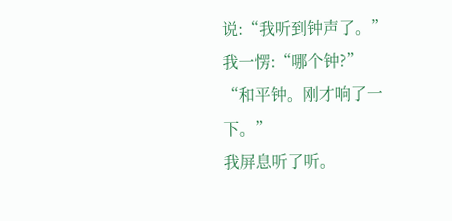说:“我听到钟声了。”
我一愣:“哪个钟?”
“和平钟。刚才响了一下。”
我屏息听了听。